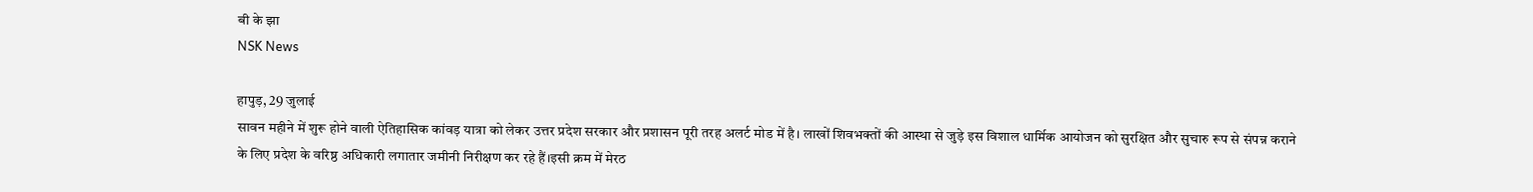बी के झा
NSK News

हापुड़, 29 जुलाई
सावन महीने में शुरू होने वाली ऐतिहासिक कांवड़ यात्रा को लेकर उत्तर प्रदेश सरकार और प्रशासन पूरी तरह अलर्ट मोड में है। लाखों शिवभक्तों की आस्था से जुड़े इस विशाल धार्मिक आयोजन को सुरक्षित और सुचारु रूप से संपन्न कराने के लिए प्रदेश के वरिष्ठ अधिकारी लगातार जमीनी निरीक्षण कर रहे हैं।इसी क्रम में मेरठ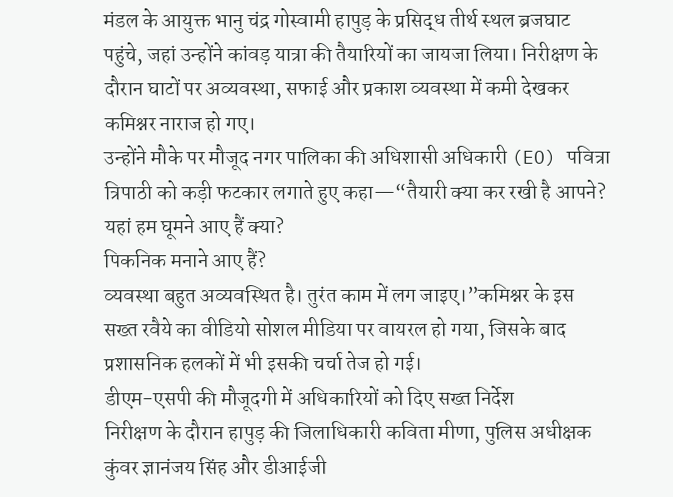मंडल के आयुक्त भानु चंद्र गोस्वामी हापुड़ के प्रसिद्ध तीर्थ स्थल ब्रजघाट पहुंचे, जहां उन्होंने कांवड़ यात्रा की तैयारियों का जायजा लिया। निरीक्षण के दौरान घाटों पर अव्यवस्था, सफाई और प्रकाश व्यवस्था में कमी देखकर कमिश्नर नाराज हो गए।
उन्होंने मौके पर मौजूद नगर पालिका की अधिशासी अधिकारी (EO) पवित्रा त्रिपाठी को कड़ी फटकार लगाते हुए कहा—“तैयारी क्या कर रखी है आपने?
यहां हम घूमने आए हैं क्या?
पिकनिक मनाने आए हैं?
व्यवस्था बहुत अव्यवस्थित है। तुरंत काम में लग जाइए।”कमिश्नर के इस सख्त रवैये का वीडियो सोशल मीडिया पर वायरल हो गया, जिसके बाद प्रशासनिक हलकों में भी इसकी चर्चा तेज हो गई।
डीएम-एसपी की मौजूदगी में अधिकारियों को दिए सख्त निर्देश
निरीक्षण के दौरान हापुड़ की जिलाधिकारी कविता मीणा, पुलिस अधीक्षक कुंवर ज्ञानंजय सिंह और डीआईजी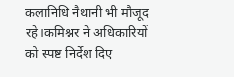कलानिधि नैथानी भी मौजूद रहे।कमिश्नर ने अधिकारियों को स्पष्ट निर्देश दिए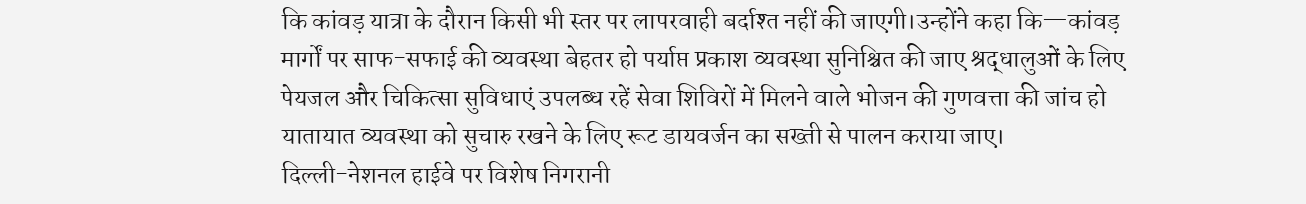कि कांवड़ यात्रा के दौरान किसी भी स्तर पर लापरवाही बर्दाश्त नहीं की जाएगी।उन्होंने कहा कि—कांवड़ मार्गों पर साफ-सफाई की व्यवस्था बेहतर हो पर्याप्त प्रकाश व्यवस्था सुनिश्चित की जाए श्रद्धालुओं के लिए पेयजल और चिकित्सा सुविधाएं उपलब्ध रहें सेवा शिविरों में मिलने वाले भोजन की गुणवत्ता की जांच हो यातायात व्यवस्था को सुचारु रखने के लिए रूट डायवर्जन का सख्ती से पालन कराया जाए।
दिल्ली-नेशनल हाईवे पर विशेष निगरानी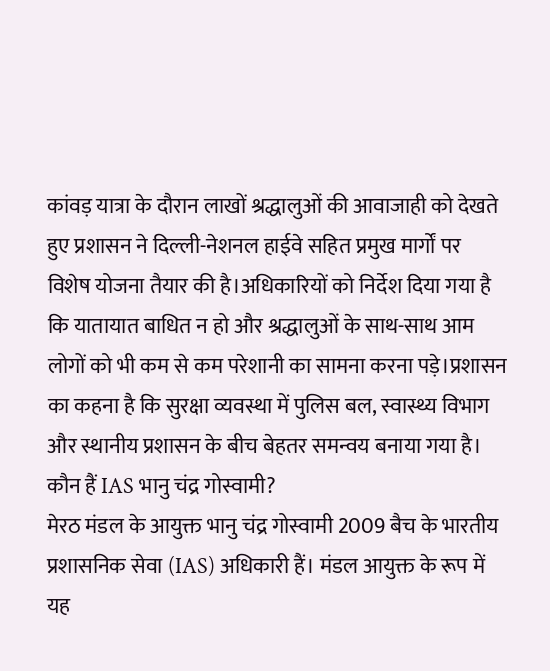कांवड़ यात्रा के दौरान लाखों श्रद्धालुओं की आवाजाही को देखते हुए प्रशासन ने दिल्ली-नेशनल हाईवे सहित प्रमुख मार्गों पर विशेष योजना तैयार की है।अधिकारियों को निर्देश दिया गया है कि यातायात बाधित न हो और श्रद्धालुओं के साथ-साथ आम लोगों को भी कम से कम परेशानी का सामना करना पड़े।प्रशासन का कहना है कि सुरक्षा व्यवस्था में पुलिस बल, स्वास्थ्य विभाग और स्थानीय प्रशासन के बीच बेहतर समन्वय बनाया गया है।
कौन हैं IAS भानु चंद्र गोस्वामी?
मेरठ मंडल के आयुक्त भानु चंद्र गोस्वामी 2009 बैच के भारतीय प्रशासनिक सेवा (IAS) अधिकारी हैं। मंडल आयुक्त के रूप में यह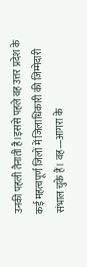उनकी पहली तैनाती है।इससे पहले वह उत्तर प्रदेश के कई महत्वपूर्ण जिलों में जिलाधिकारी की जिम्मेदारी संभाल चुके हैं। वह—आगरा के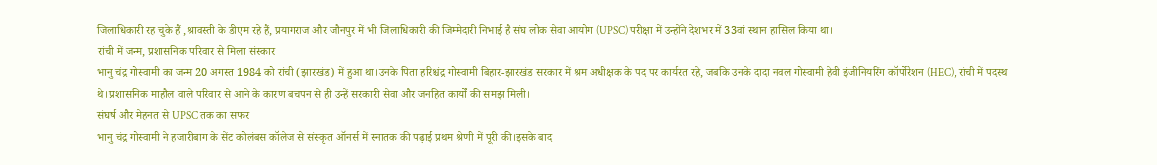जिलाधिकारी रह चुके हैं ,श्रावस्ती के डीएम रहे हैं, प्रयागराज और जौनपुर में भी जिलाधिकारी की जिम्मेदारी निभाई है संघ लोक सेवा आयोग (UPSC) परीक्षा में उन्होंने देशभर में 33वां स्थान हासिल किया था।
रांची में जन्म, प्रशासनिक परिवार से मिला संस्कार
भानु चंद्र गोस्वामी का जन्म 20 अगस्त 1984 को रांची (झारखंड) में हुआ था।उनके पिता हरिश्चंद्र गोस्वामी बिहार-झारखंड सरकार में श्रम अधीक्षक के पद पर कार्यरत रहे, जबकि उनके दादा नवल गोस्वामी हेवी इंजीनियरिंग कॉर्पोरेशन (HEC), रांची में पदस्थ थे।प्रशासनिक माहौल वाले परिवार से आने के कारण बचपन से ही उन्हें सरकारी सेवा और जनहित कार्यों की समझ मिली।
संघर्ष और मेहनत से UPSC तक का सफर
भानु चंद्र गोस्वामी ने हजारीबाग के सेंट कोलंबस कॉलेज से संस्कृत ऑनर्स में स्नातक की पढ़ाई प्रथम श्रेणी में पूरी की।इसके बाद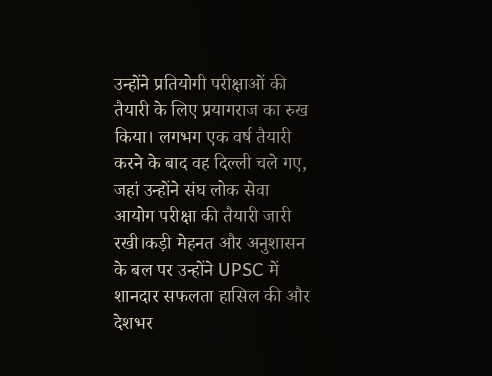उन्होंने प्रतियोगी परीक्षाओं की तैयारी के लिए प्रयागराज का रुख किया। लगभग एक वर्ष तैयारी करने के बाद वह दिल्ली चले गए, जहां उन्होंने संघ लोक सेवा आयोग परीक्षा की तैयारी जारी रखी।कड़ी मेहनत और अनुशासन के बल पर उन्होंने UPSC में शानदार सफलता हासिल की और देशभर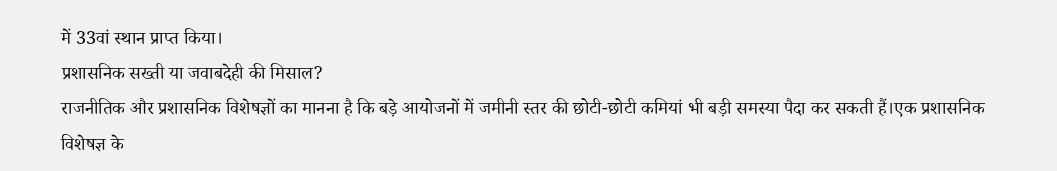में 33वां स्थान प्राप्त किया।
प्रशासनिक सख्ती या जवाबदेही की मिसाल?
राजनीतिक और प्रशासनिक विशेषज्ञों का मानना है कि बड़े आयोजनों में जमीनी स्तर की छोटी-छोटी कमियां भी बड़ी समस्या पैदा कर सकती हैं।एक प्रशासनिक विशेषज्ञ के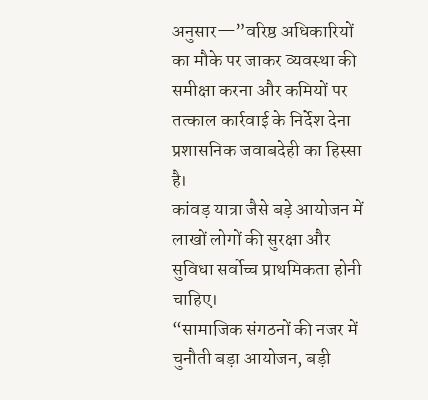अनुसार—”वरिष्ठ अधिकारियों का मौके पर जाकर व्यवस्था की समीक्षा करना और कमियों पर तत्काल कार्रवाई के निर्देश देना प्रशासनिक जवाबदेही का हिस्सा है।
कांवड़ यात्रा जैसे बड़े आयोजन में लाखों लोगों की सुरक्षा और सुविधा सर्वोच्च प्राथमिकता होनी चाहिए।
“सामाजिक संगठनों की नजर में चुनौती बड़ा आयोजन, बड़ी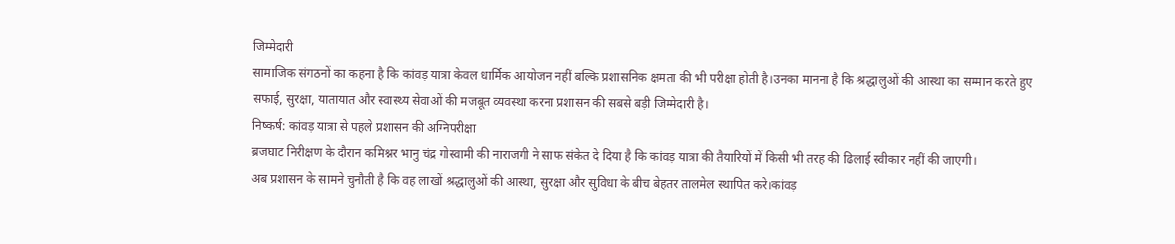जिम्मेदारी
सामाजिक संगठनों का कहना है कि कांवड़ यात्रा केवल धार्मिक आयोजन नहीं बल्कि प्रशासनिक क्षमता की भी परीक्षा होती है।उनका मानना है कि श्रद्धालुओं की आस्था का सम्मान करते हुए सफाई, सुरक्षा, यातायात और स्वास्थ्य सेवाओं की मजबूत व्यवस्था करना प्रशासन की सबसे बड़ी जिम्मेदारी है।
निष्कर्ष: कांवड़ यात्रा से पहले प्रशासन की अग्निपरीक्षा
ब्रजघाट निरीक्षण के दौरान कमिश्नर भानु चंद्र गोस्वामी की नाराजगी ने साफ संकेत दे दिया है कि कांवड़ यात्रा की तैयारियों में किसी भी तरह की ढिलाई स्वीकार नहीं की जाएगी।
अब प्रशासन के सामने चुनौती है कि वह लाखों श्रद्धालुओं की आस्था, सुरक्षा और सुविधा के बीच बेहतर तालमेल स्थापित करे।कांवड़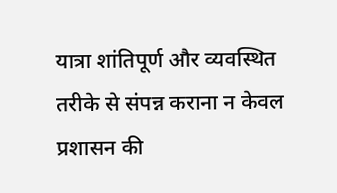यात्रा शांतिपूर्ण और व्यवस्थित तरीके से संपन्न कराना न केवल प्रशासन की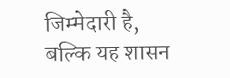जिम्मेदारी है, बल्कि यह शासन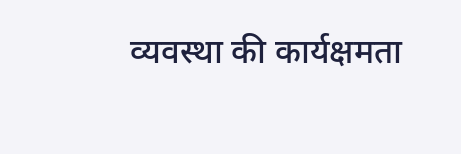व्यवस्था की कार्यक्षमता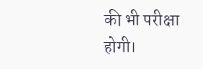की भी परीक्षा होगी।